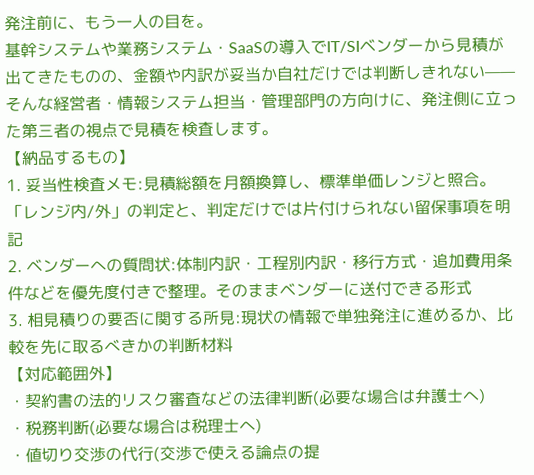発注前に、もう一人の目を。
基幹システムや業務システム・SaaSの導入でIT/SIベンダーから見積が出てきたものの、金額や内訳が妥当か自社だけでは判断しきれない——そんな経営者・情報システム担当・管理部門の方向けに、発注側に立った第三者の視点で見積を検査します。
【納品するもの】
1. 妥当性検査メモ:見積総額を月額換算し、標準単価レンジと照合。「レンジ内/外」の判定と、判定だけでは片付けられない留保事項を明記
2. ベンダーへの質問状:体制内訳・工程別内訳・移行方式・追加費用条件などを優先度付きで整理。そのままベンダーに送付できる形式
3. 相見積りの要否に関する所見:現状の情報で単独発注に進めるか、比較を先に取るべきかの判断材料
【対応範囲外】
・契約書の法的リスク審査などの法律判断(必要な場合は弁護士へ)
・税務判断(必要な場合は税理士へ)
・値切り交渉の代行(交渉で使える論点の提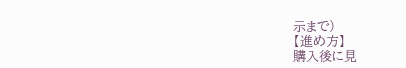示まで)
【進め方】
購入後に見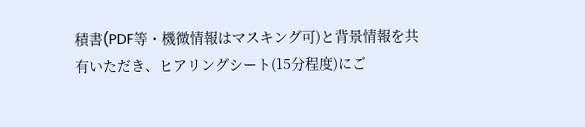積書(PDF等・機微情報はマスキング可)と背景情報を共有いただき、ヒアリングシート(15分程度)にご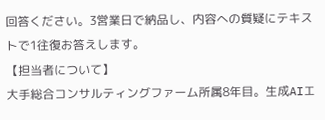回答ください。3営業日で納品し、内容への質疑にテキストで1往復お答えします。
【担当者について】
大手総合コンサルティングファーム所属8年目。生成AIエ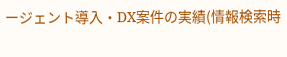ージェント導入・DX案件の実績(情報検索時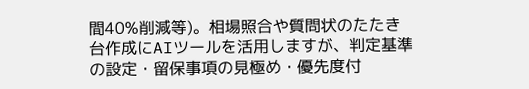間40%削減等)。相場照合や質問状のたたき台作成にAIツールを活用しますが、判定基準の設定・留保事項の見極め・優先度付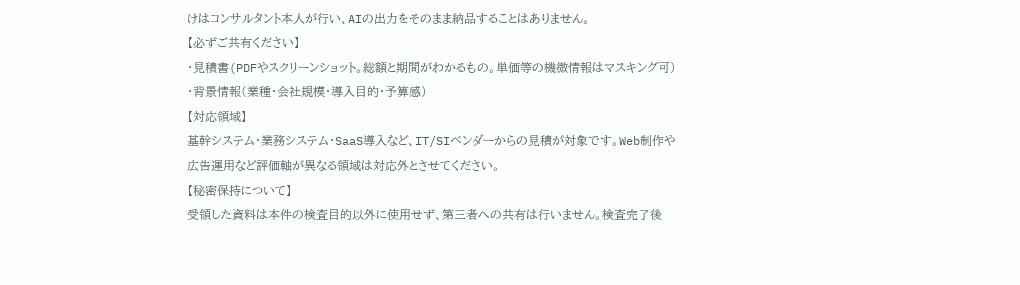けはコンサルタント本人が行い、AIの出力をそのまま納品することはありません。
【必ずご共有ください】
・見積書(PDFやスクリーンショット。総額と期間がわかるもの。単価等の機微情報はマスキング可)
・背景情報(業種・会社規模・導入目的・予算感)
【対応領域】
基幹システム・業務システム・SaaS導入など、IT/SIベンダーからの見積が対象です。Web制作や広告運用など評価軸が異なる領域は対応外とさせてください。
【秘密保持について】
受領した資料は本件の検査目的以外に使用せず、第三者への共有は行いません。検査完了後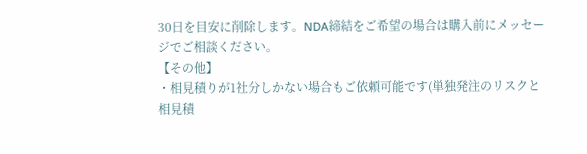30日を目安に削除します。NDA締結をご希望の場合は購入前にメッセージでご相談ください。
【その他】
・相見積りが1社分しかない場合もご依頼可能です(単独発注のリスクと相見積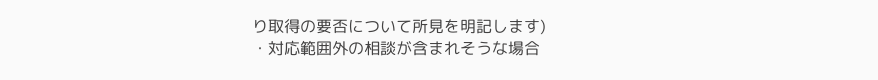り取得の要否について所見を明記します)
・対応範囲外の相談が含まれそうな場合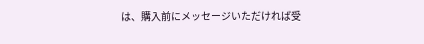は、購入前にメッセージいただければ受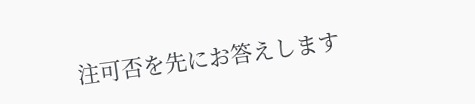注可否を先にお答えします